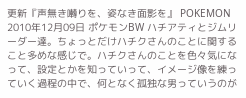更新『声無き囀りを、姿なき面影を』 POKEMON 2010年12月09日 ポケモンBW ハチアティとジムリーダー達。ちょっとだけハチクさんのことに関すること多めな感じで。ハチクさんのことを色々気になって、設定とかを知っていって、イメージ像を練っていく過程の中で、何となく孤独な男っていうのが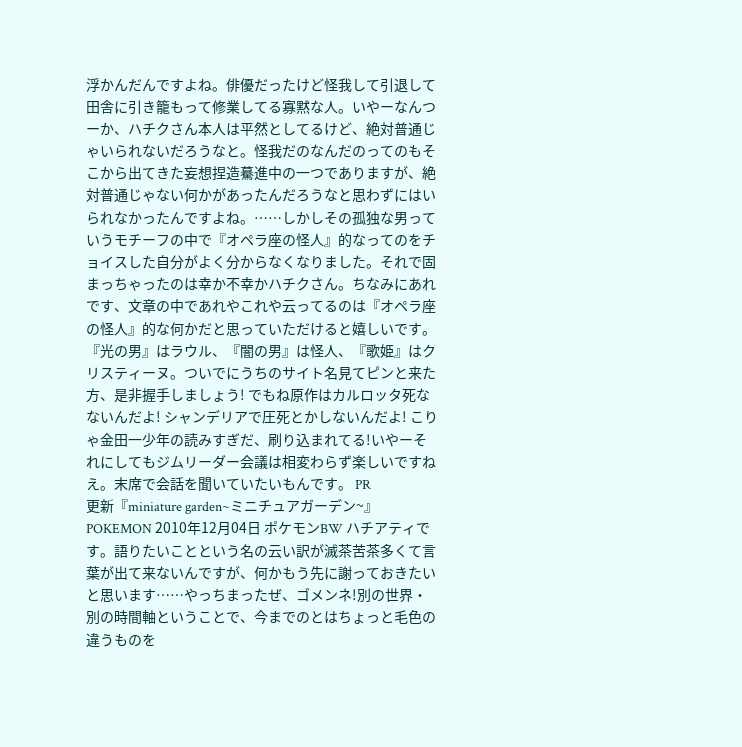浮かんだんですよね。俳優だったけど怪我して引退して田舎に引き籠もって修業してる寡黙な人。いやーなんつーか、ハチクさん本人は平然としてるけど、絶対普通じゃいられないだろうなと。怪我だのなんだのってのもそこから出てきた妄想捏造驀進中の一つでありますが、絶対普通じゃない何かがあったんだろうなと思わずにはいられなかったんですよね。……しかしその孤独な男っていうモチーフの中で『オペラ座の怪人』的なってのをチョイスした自分がよく分からなくなりました。それで固まっちゃったのは幸か不幸かハチクさん。ちなみにあれです、文章の中であれやこれや云ってるのは『オペラ座の怪人』的な何かだと思っていただけると嬉しいです。『光の男』はラウル、『闇の男』は怪人、『歌姫』はクリスティーヌ。ついでにうちのサイト名見てピンと来た方、是非握手しましょう! でもね原作はカルロッタ死なないんだよ! シャンデリアで圧死とかしないんだよ! こりゃ金田一少年の読みすぎだ、刷り込まれてる!いやーそれにしてもジムリーダー会議は相変わらず楽しいですねえ。末席で会話を聞いていたいもんです。 PR
更新『miniature garden~ミニチュアガーデン~』 POKEMON 2010年12月04日 ポケモンBW ハチアティです。語りたいことという名の云い訳が滅茶苦茶多くて言葉が出て来ないんですが、何かもう先に謝っておきたいと思います……やっちまったぜ、ゴメンネ!別の世界・別の時間軸ということで、今までのとはちょっと毛色の違うものを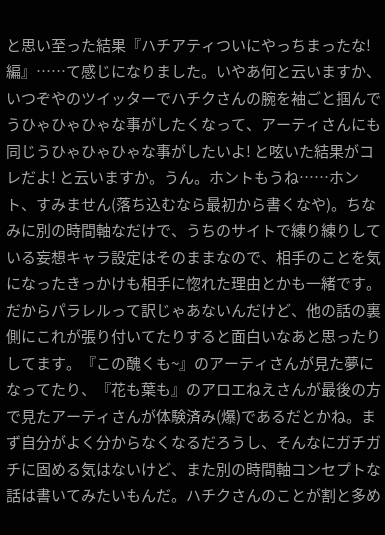と思い至った結果『ハチアティついにやっちまったな!編』……て感じになりました。いやあ何と云いますか、いつぞやのツイッターでハチクさんの腕を袖ごと掴んでうひゃひゃひゃな事がしたくなって、アーティさんにも同じうひゃひゃひゃな事がしたいよ! と呟いた結果がコレだよ! と云いますか。うん。ホントもうね……ホント、すみません(落ち込むなら最初から書くなや)。ちなみに別の時間軸なだけで、うちのサイトで練り練りしている妄想キャラ設定はそのままなので、相手のことを気になったきっかけも相手に惚れた理由とかも一緒です。だからパラレルって訳じゃあないんだけど、他の話の裏側にこれが張り付いてたりすると面白いなあと思ったりしてます。『この醜くも~』のアーティさんが見た夢になってたり、『花も葉も』のアロエねえさんが最後の方で見たアーティさんが体験済み(爆)であるだとかね。まず自分がよく分からなくなるだろうし、そんなにガチガチに固める気はないけど、また別の時間軸コンセプトな話は書いてみたいもんだ。ハチクさんのことが割と多め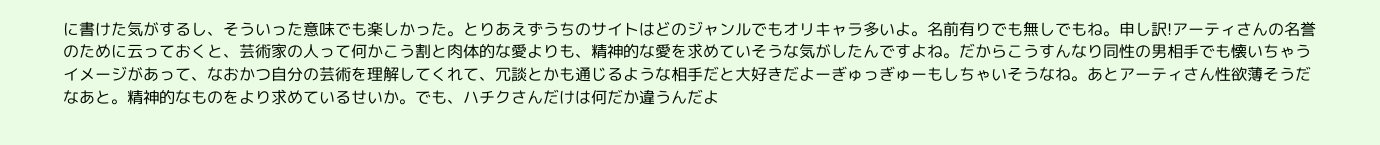に書けた気がするし、そういった意味でも楽しかった。とりあえずうちのサイトはどのジャンルでもオリキャラ多いよ。名前有りでも無しでもね。申し訳!アーティさんの名誉のために云っておくと、芸術家の人って何かこう割と肉体的な愛よりも、精神的な愛を求めていそうな気がしたんですよね。だからこうすんなり同性の男相手でも懐いちゃうイメージがあって、なおかつ自分の芸術を理解してくれて、冗談とかも通じるような相手だと大好きだよーぎゅっぎゅーもしちゃいそうなね。あとアーティさん性欲薄そうだなあと。精神的なものをより求めているせいか。でも、ハチクさんだけは何だか違うんだよ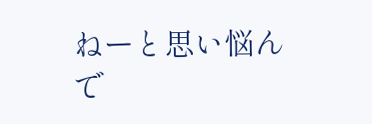ねーと思い悩んで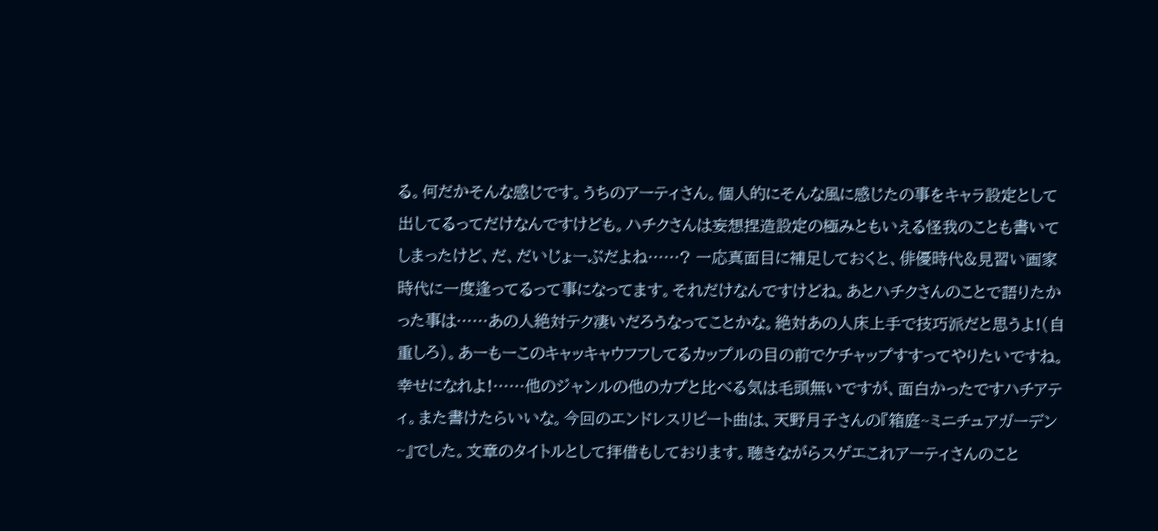る。何だかそんな感じです。うちのアーティさん。個人的にそんな風に感じたの事をキャラ設定として出してるってだけなんですけども。ハチクさんは妄想捏造設定の極みともいえる怪我のことも書いてしまったけど、だ、だいじょーぶだよね……? 一応真面目に補足しておくと、俳優時代&見習い画家時代に一度逢ってるって事になってます。それだけなんですけどね。あとハチクさんのことで語りたかった事は……あの人絶対テク凄いだろうなってことかな。絶対あの人床上手で技巧派だと思うよ!(自重しろ)。あーもーこのキャッキャウフフしてるカップルの目の前でケチャップすすってやりたいですね。幸せになれよ!……他のジャンルの他のカプと比べる気は毛頭無いですが、面白かったですハチアティ。また書けたらいいな。今回のエンドレスリピート曲は、天野月子さんの『箱庭~ミニチュアガーデン~』でした。文章のタイトルとして拝借もしております。聴きながらスゲエこれアーティさんのこと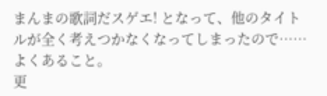まんまの歌詞だスゲエ! となって、他のタイトルが全く考えつかなくなってしまったので……よくあること。
更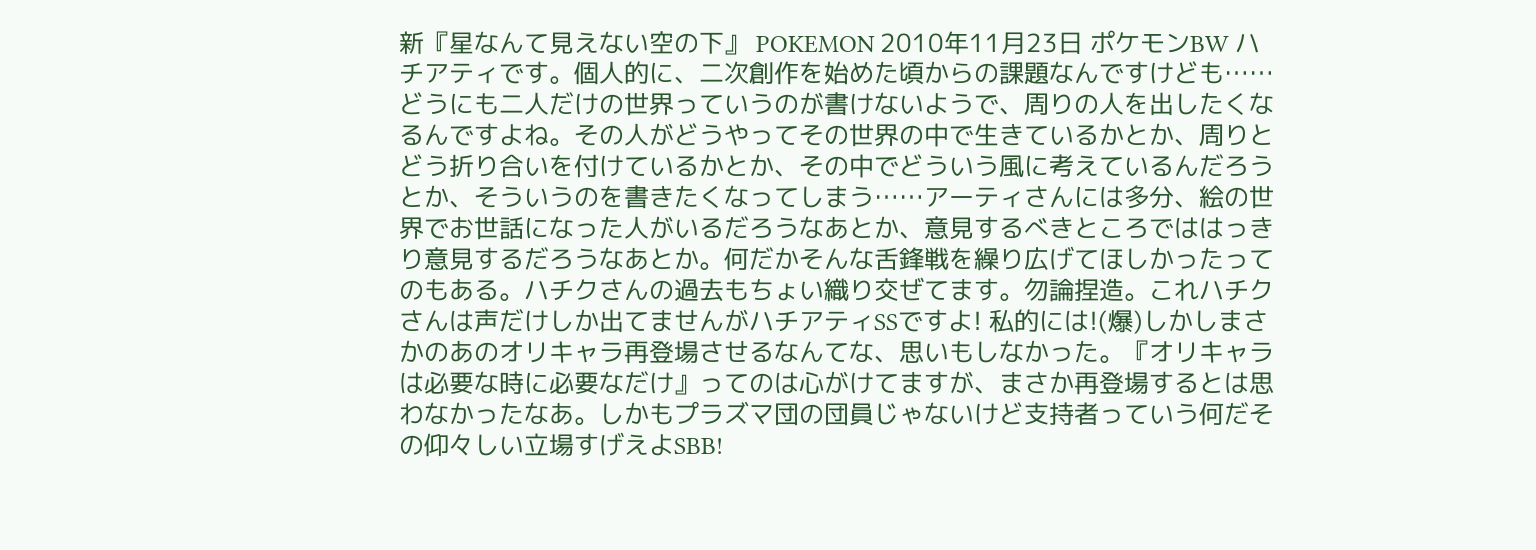新『星なんて見えない空の下』 POKEMON 2010年11月23日 ポケモンBW ハチアティです。個人的に、二次創作を始めた頃からの課題なんですけども……どうにも二人だけの世界っていうのが書けないようで、周りの人を出したくなるんですよね。その人がどうやってその世界の中で生きているかとか、周りとどう折り合いを付けているかとか、その中でどういう風に考えているんだろうとか、そういうのを書きたくなってしまう……アーティさんには多分、絵の世界でお世話になった人がいるだろうなあとか、意見するべきところでははっきり意見するだろうなあとか。何だかそんな舌鋒戦を繰り広げてほしかったってのもある。ハチクさんの過去もちょい織り交ぜてます。勿論捏造。これハチクさんは声だけしか出てませんがハチアティSSですよ! 私的には!(爆)しかしまさかのあのオリキャラ再登場させるなんてな、思いもしなかった。『オリキャラは必要な時に必要なだけ』ってのは心がけてますが、まさか再登場するとは思わなかったなあ。しかもプラズマ団の団員じゃないけど支持者っていう何だその仰々しい立場すげえよSBB!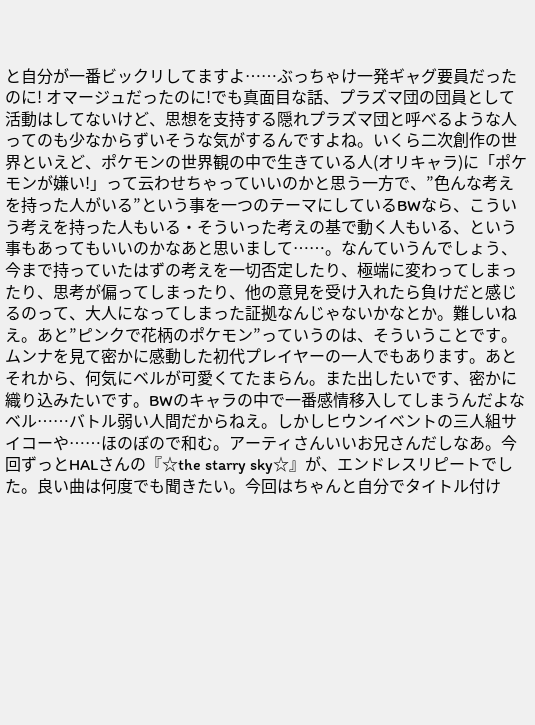と自分が一番ビックリしてますよ……ぶっちゃけ一発ギャグ要員だったのに! オマージュだったのに!でも真面目な話、プラズマ団の団員として活動はしてないけど、思想を支持する隠れプラズマ団と呼べるような人ってのも少なからずいそうな気がするんですよね。いくら二次創作の世界といえど、ポケモンの世界観の中で生きている人(オリキャラ)に「ポケモンが嫌い!」って云わせちゃっていいのかと思う一方で、”色んな考えを持った人がいる”という事を一つのテーマにしているBWなら、こういう考えを持った人もいる・そういった考えの基で動く人もいる、という事もあってもいいのかなあと思いまして……。なんていうんでしょう、今まで持っていたはずの考えを一切否定したり、極端に変わってしまったり、思考が偏ってしまったり、他の意見を受け入れたら負けだと感じるのって、大人になってしまった証拠なんじゃないかなとか。難しいねえ。あと”ピンクで花柄のポケモン”っていうのは、そういうことです。ムンナを見て密かに感動した初代プレイヤーの一人でもあります。あとそれから、何気にベルが可愛くてたまらん。また出したいです、密かに織り込みたいです。BWのキャラの中で一番感情移入してしまうんだよなベル……バトル弱い人間だからねえ。しかしヒウンイベントの三人組サイコーや……ほのぼので和む。アーティさんいいお兄さんだしなあ。今回ずっとHALさんの『☆the starry sky☆』が、エンドレスリピートでした。良い曲は何度でも聞きたい。今回はちゃんと自分でタイトル付け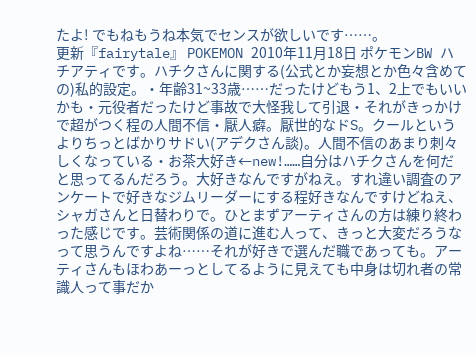たよ! でもねもうね本気でセンスが欲しいです……。
更新『fairytale』 POKEMON 2010年11月18日 ポケモンBW ハチアティです。ハチクさんに関する(公式とか妄想とか色々含めての)私的設定。・年齢31~33歳……だったけどもう1、2上でもいいかも・元役者だったけど事故で大怪我して引退・それがきっかけで超がつく程の人間不信・厭人癖。厭世的なドS。クールというよりちっとばかりサドい(アデクさん談)。人間不信のあまり刺々しくなっている・お茶大好き←new!……自分はハチクさんを何だと思ってるんだろう。大好きなんですがねえ。すれ違い調査のアンケートで好きなジムリーダーにする程好きなんですけどねえ、シャガさんと日替わりで。ひとまずアーティさんの方は練り終わった感じです。芸術関係の道に進む人って、きっと大変だろうなって思うんですよね……それが好きで選んだ職であっても。アーティさんもほわあーっとしてるように見えても中身は切れ者の常識人って事だか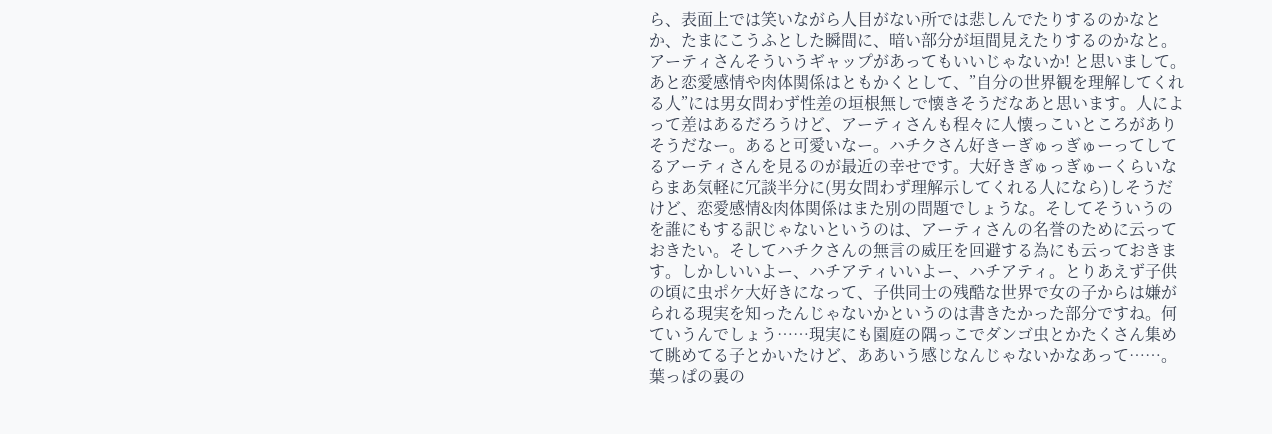ら、表面上では笑いながら人目がない所では悲しんでたりするのかなとか、たまにこうふとした瞬間に、暗い部分が垣間見えたりするのかなと。アーティさんそういうギャップがあってもいいじゃないか! と思いまして。あと恋愛感情や肉体関係はともかくとして、”自分の世界観を理解してくれる人”には男女問わず性差の垣根無しで懐きそうだなあと思います。人によって差はあるだろうけど、アーティさんも程々に人懐っこいところがありそうだなー。あると可愛いなー。ハチクさん好きーぎゅっぎゅーってしてるアーティさんを見るのが最近の幸せです。大好きぎゅっぎゅーくらいならまあ気軽に冗談半分に(男女問わず理解示してくれる人になら)しそうだけど、恋愛感情&肉体関係はまた別の問題でしょうな。そしてそういうのを誰にもする訳じゃないというのは、アーティさんの名誉のために云っておきたい。そしてハチクさんの無言の威圧を回避する為にも云っておきます。しかしいいよー、ハチアティいいよー、ハチアティ。とりあえず子供の頃に虫ポケ大好きになって、子供同士の残酷な世界で女の子からは嫌がられる現実を知ったんじゃないかというのは書きたかった部分ですね。何ていうんでしょう……現実にも園庭の隅っこでダンゴ虫とかたくさん集めて眺めてる子とかいたけど、ああいう感じなんじゃないかなあって……。葉っぱの裏の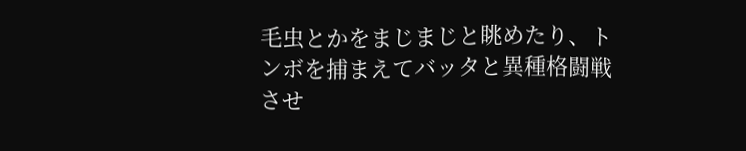毛虫とかをまじまじと眺めたり、トンボを捕まえてバッタと異種格闘戦させ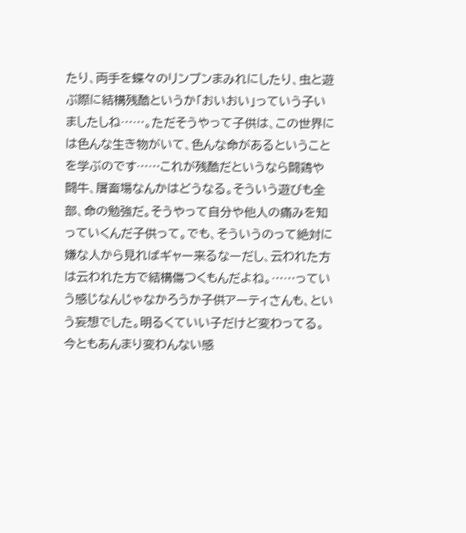たり、両手を蝶々のリンプンまみれにしたり、虫と遊ぶ際に結構残酷というか「おいおい」っていう子いましたしね……。ただそうやって子供は、この世界には色んな生き物がいて、色んな命があるということを学ぶのです……これが残酷だというなら闘鶏や闘牛、屠畜場なんかはどうなる。そういう遊びも全部、命の勉強だ。そうやって自分や他人の痛みを知っていくんだ子供って。でも、そういうのって絶対に嫌な人から見ればギャー来るなーだし、云われた方は云われた方で結構傷つくもんだよね。……っていう感じなんじゃなかろうか子供アーティさんも、という妄想でした。明るくていい子だけど変わってる。今ともあんまり変わんない感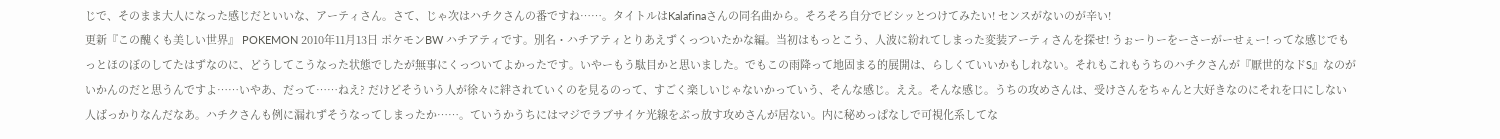じで、そのまま大人になった感じだといいな、アーティさん。さて、じゃ次はハチクさんの番ですね……。タイトルはKalafinaさんの同名曲から。そろそろ自分でビシッとつけてみたい! センスがないのが辛い!
更新『この醜くも美しい世界』 POKEMON 2010年11月13日 ポケモンBW ハチアティです。別名・ハチアティとりあえずくっついたかな編。当初はもっとこう、人波に紛れてしまった変装アーティさんを探せ! うぉーりーをーさーがーせぇー! ってな感じでもっとほのぼのしてたはずなのに、どうしてこうなった状態でしたが無事にくっついてよかったです。いやーもう駄目かと思いました。でもこの雨降って地固まる的展開は、らしくていいかもしれない。それもこれもうちのハチクさんが『厭世的なドS』なのがいかんのだと思うんですよ……いやあ、だって……ねえ? だけどそういう人が徐々に絆されていくのを見るのって、すごく楽しいじゃないかっていう、そんな感じ。ええ。そんな感じ。うちの攻めさんは、受けさんをちゃんと大好きなのにそれを口にしない人ばっかりなんだなあ。ハチクさんも例に漏れずそうなってしまったか……。ていうかうちにはマジでラブサイケ光線をぶっ放す攻めさんが居ない。内に秘めっぱなしで可視化系してな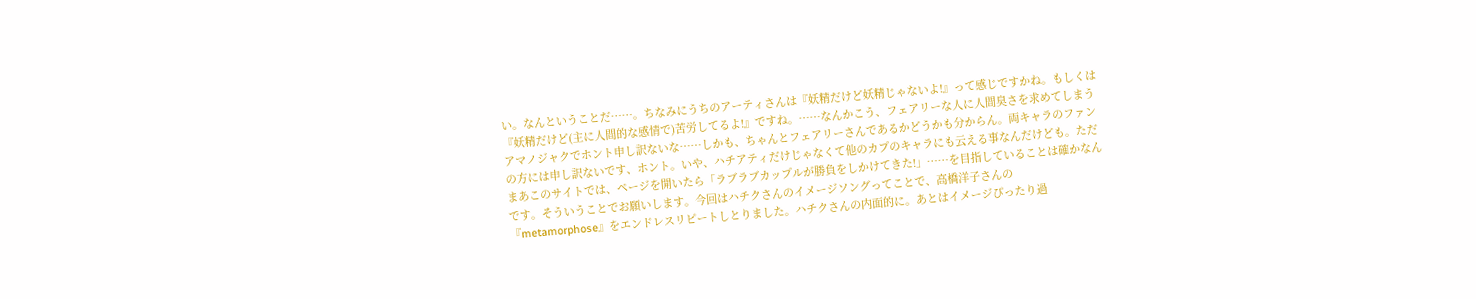い。なんということだ……。ちなみにうちのアーティさんは『妖精だけど妖精じゃないよ!』って感じですかね。もしくは『妖精だけど(主に人間的な感情で)苦労してるよ!』ですね。……なんかこう、フェアリーな人に人間臭さを求めてしまうアマノジャクでホント申し訳ないな……しかも、ちゃんとフェアリーさんであるかどうかも分からん。両キャラのファンの方には申し訳ないです、ホント。いや、ハチアティだけじゃなくて他のカプのキャラにも云える事なんだけども。ただまあこのサイトでは、ページを開いたら「ラブラブカップルが勝負をしかけてきた!」……を目指していることは確かなんです。そういうことでお願いします。今回はハチクさんのイメージソングってことで、高橋洋子さんの『metamorphose』をエンドレスリピートしとりました。ハチクさんの内面的に。あとはイメージぴったり過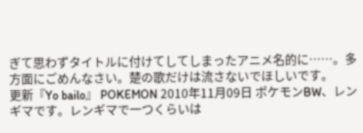ぎて思わずタイトルに付けてしてしまったアニメ名的に……。多方面にごめんなさい。楚の歌だけは流さないでほしいです。
更新『Yo bailo』 POKEMON 2010年11月09日 ポケモンBW、レンギマです。レンギマで一つくらいは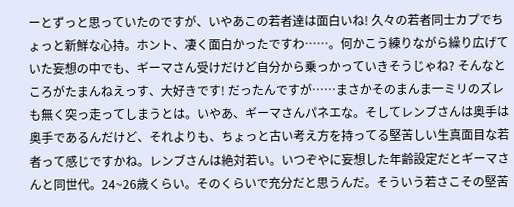ーとずっと思っていたのですが、いやあこの若者達は面白いね! 久々の若者同士カプでちょっと新鮮な心持。ホント、凄く面白かったですわ……。何かこう練りながら繰り広げていた妄想の中でも、ギーマさん受けだけど自分から乗っかっていきそうじゃね? そんなところがたまんねえっす、大好きです! だったんですが……まさかそのまんま一ミリのズレも無く突っ走ってしまうとは。いやあ、ギーマさんパネエな。そしてレンブさんは奥手は奥手であるんだけど、それよりも、ちょっと古い考え方を持ってる堅苦しい生真面目な若者って感じですかね。レンブさんは絶対若い。いつぞやに妄想した年齢設定だとギーマさんと同世代。24~26歳くらい。そのくらいで充分だと思うんだ。そういう若さこその堅苦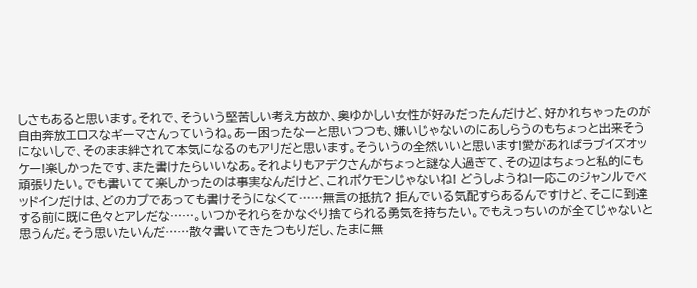しさもあると思います。それで、そういう堅苦しい考え方故か、奥ゆかしい女性が好みだったんだけど、好かれちゃったのが自由奔放エロスなギーマさんっていうね。あー困ったなーと思いつつも、嫌いじゃないのにあしらうのもちょっと出来そうにないしで、そのまま絆されて本気になるのもアリだと思います。そういうの全然いいと思います!愛があればラブイズオッケー!楽しかったです、また書けたらいいなあ。それよりもアデクさんがちょっと謎な人過ぎて、その辺はちょっと私的にも頑張りたい。でも書いてて楽しかったのは事実なんだけど、これポケモンじゃないね! どうしようね!一応このジャンルでベッドインだけは、どのカプであっても書けそうになくて……無言の抵抗? 拒んでいる気配すらあるんですけど、そこに到達する前に既に色々とアレだな……。いつかそれらをかなぐり捨てられる勇気を持ちたい。でもえっちいのが全てじゃないと思うんだ。そう思いたいんだ……散々書いてきたつもりだし、たまに無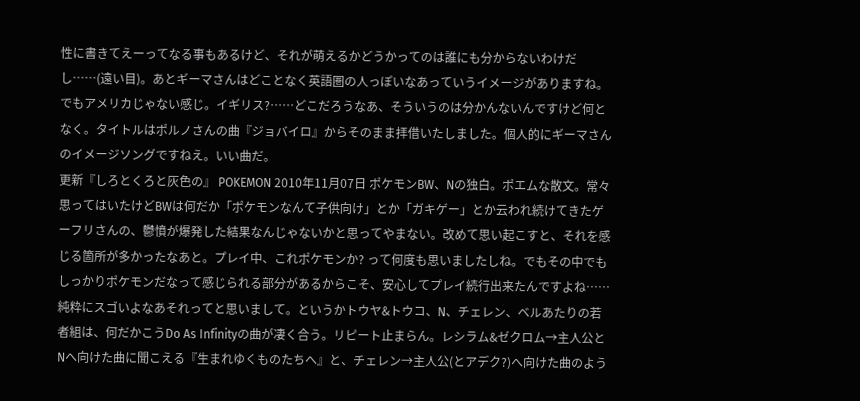性に書きてえーってなる事もあるけど、それが萌えるかどうかってのは誰にも分からないわけだし……(遠い目)。あとギーマさんはどことなく英語圏の人っぽいなあっていうイメージがありますね。でもアメリカじゃない感じ。イギリス?……どこだろうなあ、そういうのは分かんないんですけど何となく。タイトルはポルノさんの曲『ジョバイロ』からそのまま拝借いたしました。個人的にギーマさんのイメージソングですねえ。いい曲だ。
更新『しろとくろと灰色の』 POKEMON 2010年11月07日 ポケモンBW、Nの独白。ポエムな散文。常々思ってはいたけどBWは何だか「ポケモンなんて子供向け」とか「ガキゲー」とか云われ続けてきたゲーフリさんの、鬱憤が爆発した結果なんじゃないかと思ってやまない。改めて思い起こすと、それを感じる箇所が多かったなあと。プレイ中、これポケモンか? って何度も思いましたしね。でもその中でもしっかりポケモンだなって感じられる部分があるからこそ、安心してプレイ続行出来たんですよね……純粋にスゴいよなあそれってと思いまして。というかトウヤ&トウコ、N、チェレン、ベルあたりの若者組は、何だかこうDo As Infinityの曲が凄く合う。リピート止まらん。レシラム&ゼクロム→主人公とNへ向けた曲に聞こえる『生まれゆくものたちへ』と、チェレン→主人公(とアデク?)へ向けた曲のよう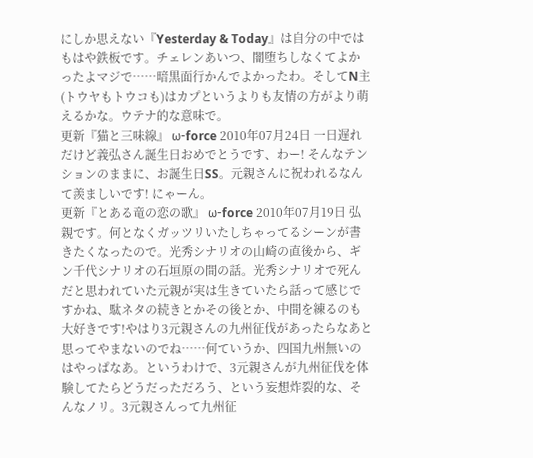にしか思えない『Yesterday & Today』は自分の中ではもはや鉄板です。チェレンあいつ、闇堕ちしなくてよかったよマジで……暗黒面行かんでよかったわ。そしてN主(トウヤもトウコも)はカプというよりも友情の方がより萌えるかな。ウテナ的な意味で。
更新『猫と三味線』 ω-force 2010年07月24日 一日遅れだけど義弘さん誕生日おめでとうです、わー! そんなテンションのままに、お誕生日SS。元親さんに祝われるなんて羨ましいです! にゃーん。
更新『とある竜の恋の歌』 ω-force 2010年07月19日 弘親です。何となくガッツリいたしちゃってるシーンが書きたくなったので。光秀シナリオの山崎の直後から、ギン千代シナリオの石垣原の間の話。光秀シナリオで死んだと思われていた元親が実は生きていたら話って感じですかね、駄ネタの続きとかその後とか、中間を練るのも大好きです!やはり3元親さんの九州征伐があったらなあと思ってやまないのでね……何ていうか、四国九州無いのはやっぱなあ。というわけで、3元親さんが九州征伐を体験してたらどうだっただろう、という妄想炸裂的な、そんなノリ。3元親さんって九州征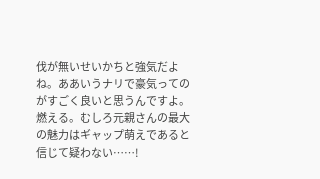伐が無いせいかちと強気だよね。ああいうナリで豪気ってのがすごく良いと思うんですよ。燃える。むしろ元親さんの最大の魅力はギャップ萌えであると信じて疑わない……!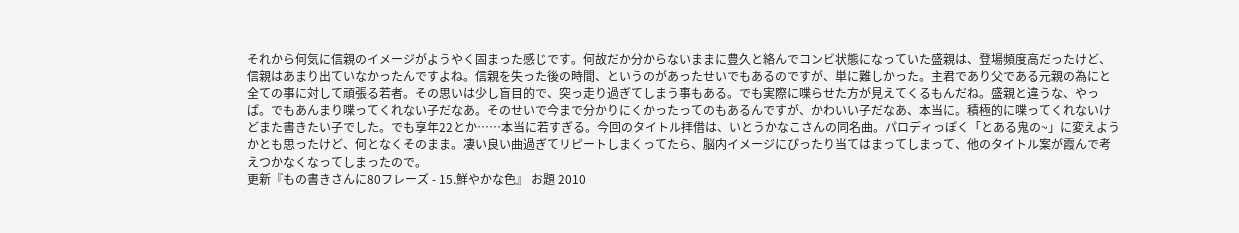それから何気に信親のイメージがようやく固まった感じです。何故だか分からないままに豊久と絡んでコンビ状態になっていた盛親は、登場頻度高だったけど、信親はあまり出ていなかったんですよね。信親を失った後の時間、というのがあったせいでもあるのですが、単に難しかった。主君であり父である元親の為にと全ての事に対して頑張る若者。その思いは少し盲目的で、突っ走り過ぎてしまう事もある。でも実際に喋らせた方が見えてくるもんだね。盛親と違うな、やっぱ。でもあんまり喋ってくれない子だなあ。そのせいで今まで分かりにくかったってのもあるんですが、かわいい子だなあ、本当に。積極的に喋ってくれないけどまた書きたい子でした。でも享年22とか……本当に若すぎる。今回のタイトル拝借は、いとうかなこさんの同名曲。パロディっぽく「とある鬼の~」に変えようかとも思ったけど、何となくそのまま。凄い良い曲過ぎてリピートしまくってたら、脳内イメージにぴったり当てはまってしまって、他のタイトル案が霞んで考えつかなくなってしまったので。
更新『もの書きさんに80フレーズ - 15.鮮やかな色』 お題 2010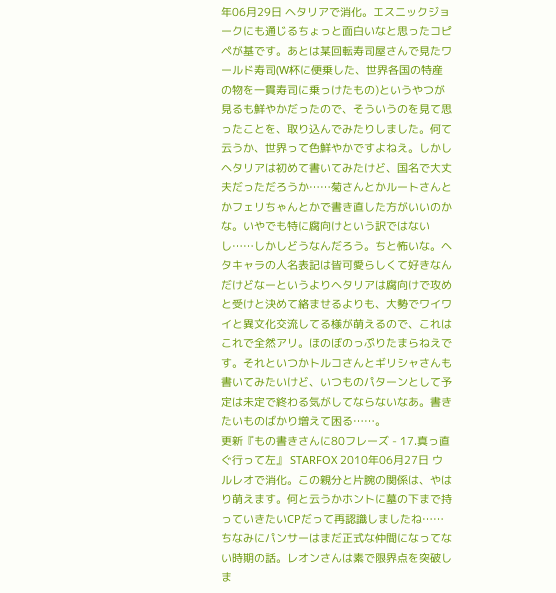年06月29日 ヘタリアで消化。エスニックジョークにも通じるちょっと面白いなと思ったコピペが基です。あとは某回転寿司屋さんで見たワールド寿司(W杯に便乗した、世界各国の特産の物を一貫寿司に乗っけたもの)というやつが見るも鮮やかだったので、そういうのを見て思ったことを、取り込んでみたりしました。何て云うか、世界って色鮮やかですよねえ。しかしヘタリアは初めて書いてみたけど、国名で大丈夫だっただろうか……菊さんとかルートさんとかフェリちゃんとかで書き直した方がいいのかな。いやでも特に腐向けという訳ではないし……しかしどうなんだろう。ちと怖いな。ヘタキャラの人名表記は皆可愛らしくて好きなんだけどなーというよりヘタリアは腐向けで攻めと受けと決めて絡ませるよりも、大勢でワイワイと異文化交流してる様が萌えるので、これはこれで全然アリ。ほのぼのっぷりたまらねえです。それといつかトルコさんとギリシャさんも書いてみたいけど、いつものパターンとして予定は未定で終わる気がしてならないなあ。書きたいものばかり増えて困る……。
更新『もの書きさんに80フレーズ - 17.真っ直ぐ行って左』 STARFOX 2010年06月27日 ウルレオで消化。この親分と片腕の関係は、やはり萌えます。何と云うかホントに墓の下まで持っていきたいCPだって再認識しましたね……ちなみにパンサーはまだ正式な仲間になってない時期の話。レオンさんは素で限界点を突破しま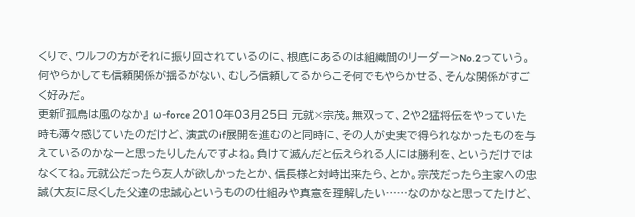くりで、ウルフの方がそれに振り回されているのに、根底にあるのは組織間のリーダー>No.2っていう。何やらかしても信頼関係が揺るがない、むしろ信頼してるからこそ何でもやらかせる、そんな関係がすごく好みだ。
更新『孤鳥は風のなか』 ω-force 2010年03月25日 元就×宗茂。無双って、2や2猛将伝をやっていた時も薄々感じていたのだけど、演武のif展開を進むのと同時に、その人が史実で得られなかったものを与えているのかなーと思ったりしたんですよね。負けて滅んだと伝えられる人には勝利を、というだけではなくてね。元就公だったら友人が欲しかったとか、信長様と対峙出来たら、とか。宗茂だったら主家への忠誠(大友に尽くした父達の忠誠心というものの仕組みや真意を理解したい……なのかなと思ってたけど、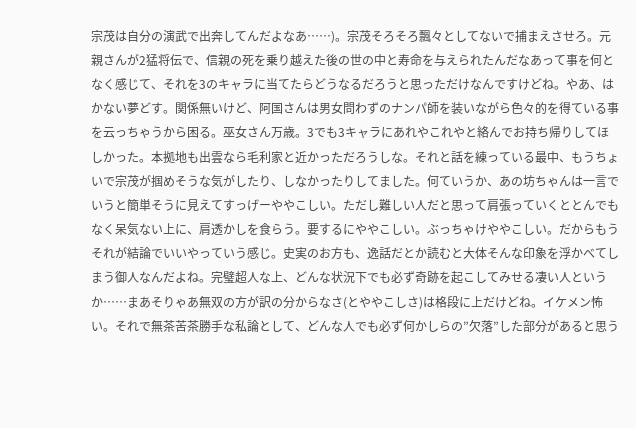宗茂は自分の演武で出奔してんだよなあ……)。宗茂そろそろ飄々としてないで捕まえさせろ。元親さんが2猛将伝で、信親の死を乗り越えた後の世の中と寿命を与えられたんだなあって事を何となく感じて、それを3のキャラに当てたらどうなるだろうと思っただけなんですけどね。やあ、はかない夢どす。関係無いけど、阿国さんは男女問わずのナンパ師を装いながら色々的を得ている事を云っちゃうから困る。巫女さん万歳。3でも3キャラにあれやこれやと絡んでお持ち帰りしてほしかった。本拠地も出雲なら毛利家と近かっただろうしな。それと話を練っている最中、もうちょいで宗茂が掴めそうな気がしたり、しなかったりしてました。何ていうか、あの坊ちゃんは一言でいうと簡単そうに見えてすっげーややこしい。ただし難しい人だと思って肩張っていくととんでもなく呆気ない上に、肩透かしを食らう。要するにややこしい。ぶっちゃけややこしい。だからもうそれが結論でいいやっていう感じ。史実のお方も、逸話だとか読むと大体そんな印象を浮かべてしまう御人なんだよね。完璧超人な上、どんな状況下でも必ず奇跡を起こしてみせる凄い人というか……まあそりゃあ無双の方が訳の分からなさ(とややこしさ)は格段に上だけどね。イケメン怖い。それで無茶苦茶勝手な私論として、どんな人でも必ず何かしらの”欠落”した部分があると思う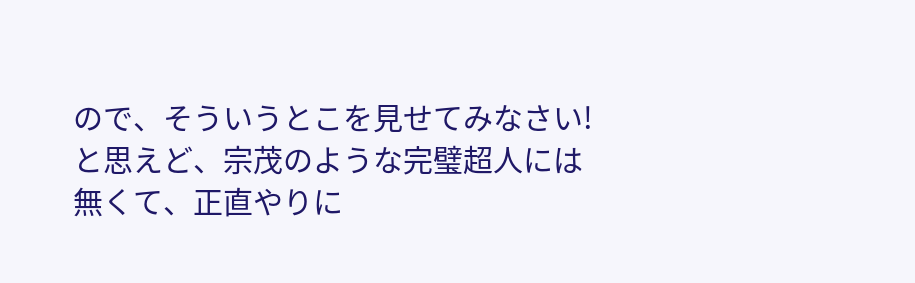ので、そういうとこを見せてみなさい! と思えど、宗茂のような完璧超人には無くて、正直やりに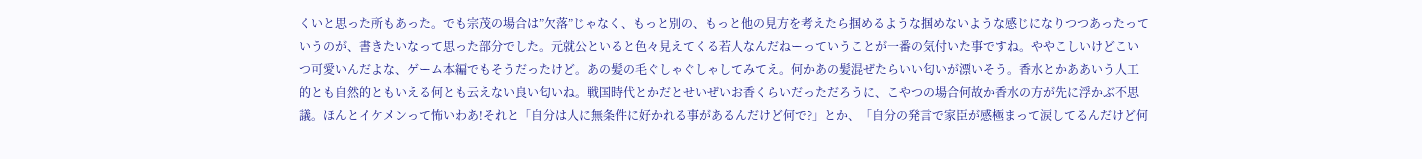くいと思った所もあった。でも宗茂の場合は”欠落”じゃなく、もっと別の、もっと他の見方を考えたら掴めるような掴めないような感じになりつつあったっていうのが、書きたいなって思った部分でした。元就公といると色々見えてくる若人なんだねーっていうことが一番の気付いた事ですね。ややこしいけどこいつ可愛いんだよな、ゲーム本編でもそうだったけど。あの髪の毛ぐしゃぐしゃしてみてえ。何かあの髪混ぜたらいい匂いが漂いそう。香水とかああいう人工的とも自然的ともいえる何とも云えない良い匂いね。戦国時代とかだとせいぜいお香くらいだっただろうに、こやつの場合何故か香水の方が先に浮かぶ不思議。ほんとイケメンって怖いわあ!それと「自分は人に無条件に好かれる事があるんだけど何で?」とか、「自分の発言で家臣が感極まって涙してるんだけど何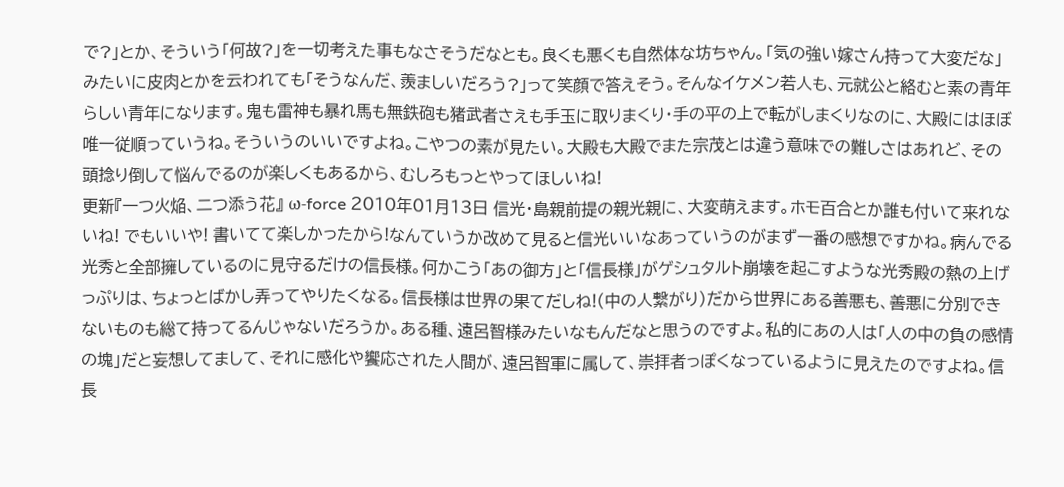で?」とか、そういう「何故?」を一切考えた事もなさそうだなとも。良くも悪くも自然体な坊ちゃん。「気の強い嫁さん持って大変だな」みたいに皮肉とかを云われても「そうなんだ、羨ましいだろう?」って笑顔で答えそう。そんなイケメン若人も、元就公と絡むと素の青年らしい青年になります。鬼も雷神も暴れ馬も無鉄砲も猪武者さえも手玉に取りまくり・手の平の上で転がしまくりなのに、大殿にはほぼ唯一従順っていうね。そういうのいいですよね。こやつの素が見たい。大殿も大殿でまた宗茂とは違う意味での難しさはあれど、その頭捻り倒して悩んでるのが楽しくもあるから、むしろもっとやってほしいね!
更新『一つ火焔、二つ添う花』 ω-force 2010年01月13日 信光・島親前提の親光親に、大変萌えます。ホモ百合とか誰も付いて来れないね! でもいいや! 書いてて楽しかったから!なんていうか改めて見ると信光いいなあっていうのがまず一番の感想ですかね。病んでる光秀と全部擁しているのに見守るだけの信長様。何かこう「あの御方」と「信長様」がゲシュタルト崩壊を起こすような光秀殿の熱の上げっぷりは、ちょっとばかし弄ってやりたくなる。信長様は世界の果てだしね!(中の人繋がり)だから世界にある善悪も、善悪に分別できないものも総て持ってるんじゃないだろうか。ある種、遠呂智様みたいなもんだなと思うのですよ。私的にあの人は「人の中の負の感情の塊」だと妄想してまして、それに感化や饗応された人間が、遠呂智軍に属して、崇拝者っぽくなっているように見えたのですよね。信長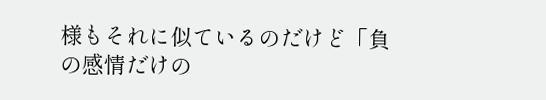様もそれに似ているのだけど「負の感情だけの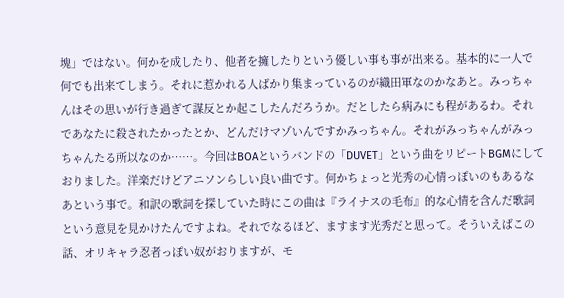塊」ではない。何かを成したり、他者を擁したりという優しい事も事が出来る。基本的に一人で何でも出来てしまう。それに惹かれる人ばかり集まっているのが織田軍なのかなあと。みっちゃんはその思いが行き過ぎて謀反とか起こしたんだろうか。だとしたら病みにも程があるわ。それであなたに殺されたかったとか、どんだけマゾいんですかみっちゃん。それがみっちゃんがみっちゃんたる所以なのか……。今回はBOAというバンドの「DUVET」という曲をリピートBGMにしておりました。洋楽だけどアニソンらしい良い曲です。何かちょっと光秀の心情っぽいのもあるなあという事で。和訳の歌詞を探していた時にこの曲は『ライナスの毛布』的な心情を含んだ歌詞という意見を見かけたんですよね。それでなるほど、ますます光秀だと思って。そういえばこの話、オリキャラ忍者っぽい奴がおりますが、モ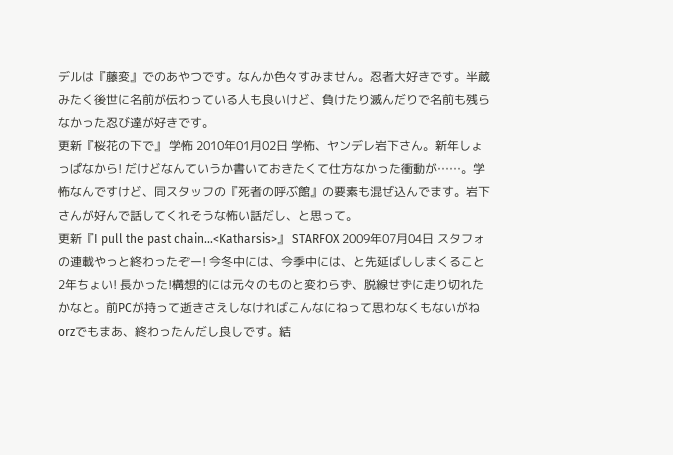デルは『藤変』でのあやつです。なんか色々すみません。忍者大好きです。半蔵みたく後世に名前が伝わっている人も良いけど、負けたり滅んだりで名前も残らなかった忍び達が好きです。
更新『桜花の下で』 学怖 2010年01月02日 学怖、ヤンデレ岩下さん。新年しょっぱなから! だけどなんていうか書いておきたくて仕方なかった衝動が……。学怖なんですけど、同スタッフの『死者の呼ぶ館』の要素も混ぜ込んでます。岩下さんが好んで話してくれそうな怖い話だし、と思って。
更新『I pull the past chain...<Katharsis>』 STARFOX 2009年07月04日 スタフォの連載やっと終わったぞー! 今冬中には、今季中には、と先延ばししまくること2年ちょい! 長かった!構想的には元々のものと変わらず、脱線せずに走り切れたかなと。前PCが持って逝きさえしなければこんなにねって思わなくもないがねorzでもまあ、終わったんだし良しです。結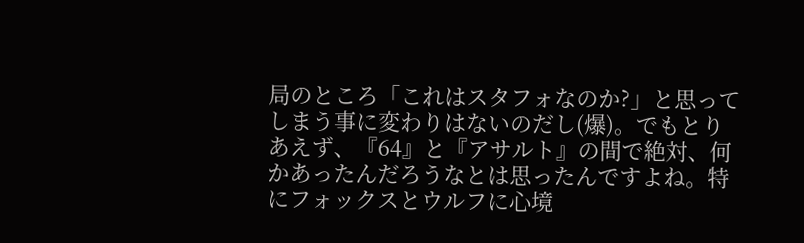局のところ「これはスタフォなのか?」と思ってしまう事に変わりはないのだし(爆)。でもとりあえず、『64』と『アサルト』の間で絶対、何かあったんだろうなとは思ったんですよね。特にフォックスとウルフに心境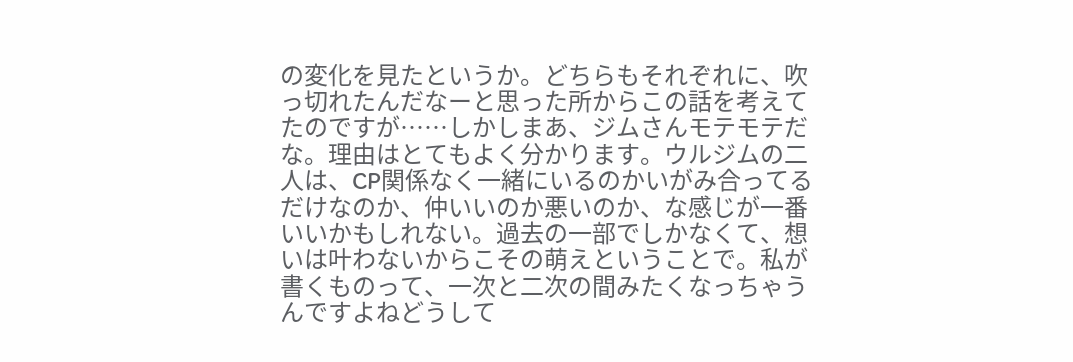の変化を見たというか。どちらもそれぞれに、吹っ切れたんだなーと思った所からこの話を考えてたのですが……しかしまあ、ジムさんモテモテだな。理由はとてもよく分かります。ウルジムの二人は、CP関係なく一緒にいるのかいがみ合ってるだけなのか、仲いいのか悪いのか、な感じが一番いいかもしれない。過去の一部でしかなくて、想いは叶わないからこその萌えということで。私が書くものって、一次と二次の間みたくなっちゃうんですよねどうして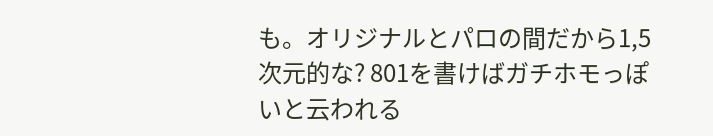も。オリジナルとパロの間だから1,5次元的な? 801を書けばガチホモっぽいと云われる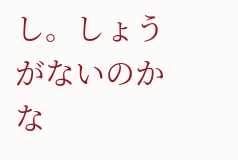し。しょうがないのかな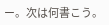ー。次は何書こう。